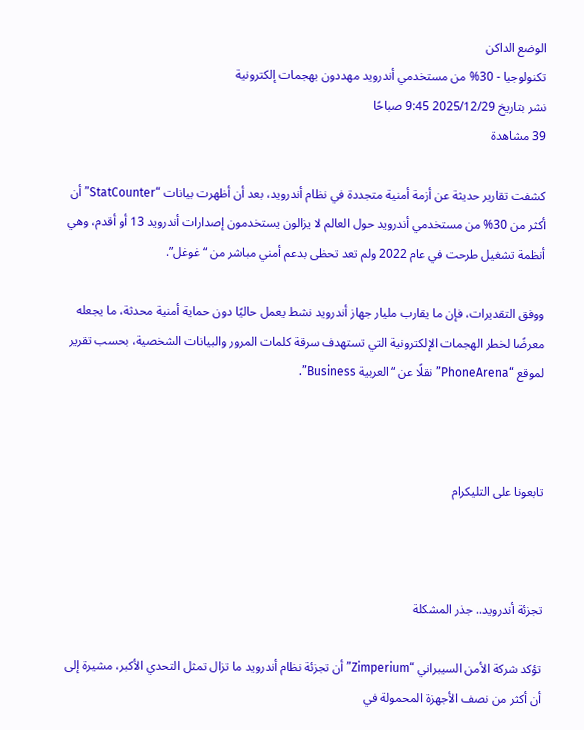الوضع الداكن
تكنولوجيا - 30% من مستخدمي أندرويد مهددون بهجمات إلكترونية
نشر بتاريخ 2025/12/29 9:45 صباحًا
39 مشاهدة

كشفت تقارير حديثة عن أزمة أمنية متجددة في نظام أندرويد، بعد أن أظهرت بيانات “StatCounter” أن أكثر من 30% من مستخدمي أندرويد حول العالم لا يزالون يستخدمون إصدارات أندرويد 13 أو أقدم، وهي أنظمة تشغيل طرحت في عام 2022 ولم تعد تحظى بدعم أمني مباشر من “غوغل”.

ووفق التقديرات، فإن ما يقارب مليار جهاز أندرويد نشط يعمل حاليًا دون حماية أمنية محدثة، ما يجعله معرضًا لخطر الهجمات الإلكترونية التي تستهدف سرقة كلمات المرور والبيانات الشخصية، بحسب تقرير لموقع “PhoneArena” نقلًا عن “العربية Business”.



تابعونا على التليكرام



تجزئة أندرويد.. جذر المشكلة

تؤكد شركة الأمن السيبراني “Zimperium” أن تجزئة نظام أندرويد ما تزال تمثل التحدي الأكبر، مشيرة إلى أن أكثر من نصف الأجهزة المحمولة في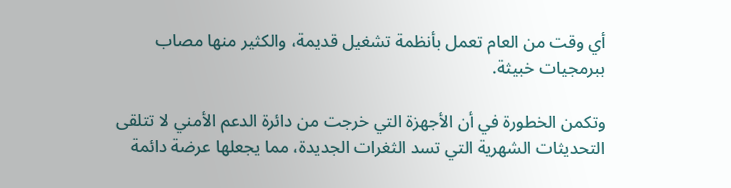أي وقت من العام تعمل بأنظمة تشغيل قديمة، والكثير منها مصاب ببرمجيات خبيثة.

وتكمن الخطورة في أن الأجهزة التي خرجت من دائرة الدعم الأمني لا تتلقى التحديثات الشهرية التي تسد الثغرات الجديدة، مما يجعلها عرضة دائمة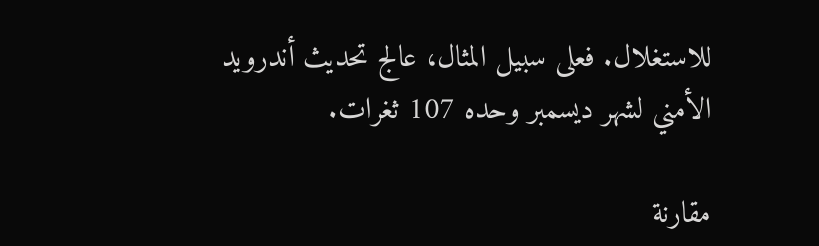للاستغلال. فعلى سبيل المثال، عالج تحديث أندرويد الأمني لشهر ديسمبر وحده 107 ثغرات.

مقارنة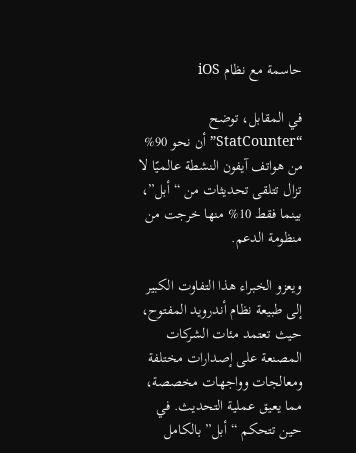حاسمة مع نظام iOS

في المقابل، توضح “StatCounter” أن نحو 90% من هواتف آيفون النشطة عالميًا لا تزال تتلقى تحديثات من “أبل”، بينما فقط 10% منها خرجت من منظومة الدعم.

ويعزو الخبراء هذا التفاوت الكبير إلى طبيعة نظام أندرويد المفتوح، حيث تعتمد مئات الشركات المصنعة على إصدارات مختلفة ومعالجات وواجهات مخصصة، مما يعيق عملية التحديث. في حين تتحكم “أبل” بالكامل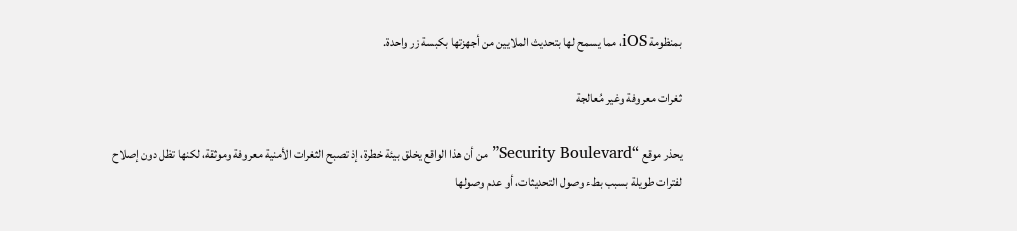بمنظومة iOS، مما يسمح لها بتحديث الملايين من أجهزتها بكبسة زر واحدة.

ثغرات معروفة وغير مُعالجة

يحذر موقع “Security Boulevard” من أن هذا الواقع يخلق بيئة خطرة، إذ تصبح الثغرات الأمنية معروفة وموثقة، لكنها تظل دون إصلاح لفترات طويلة بسبب بطء وصول التحديثات، أو عدم وصولها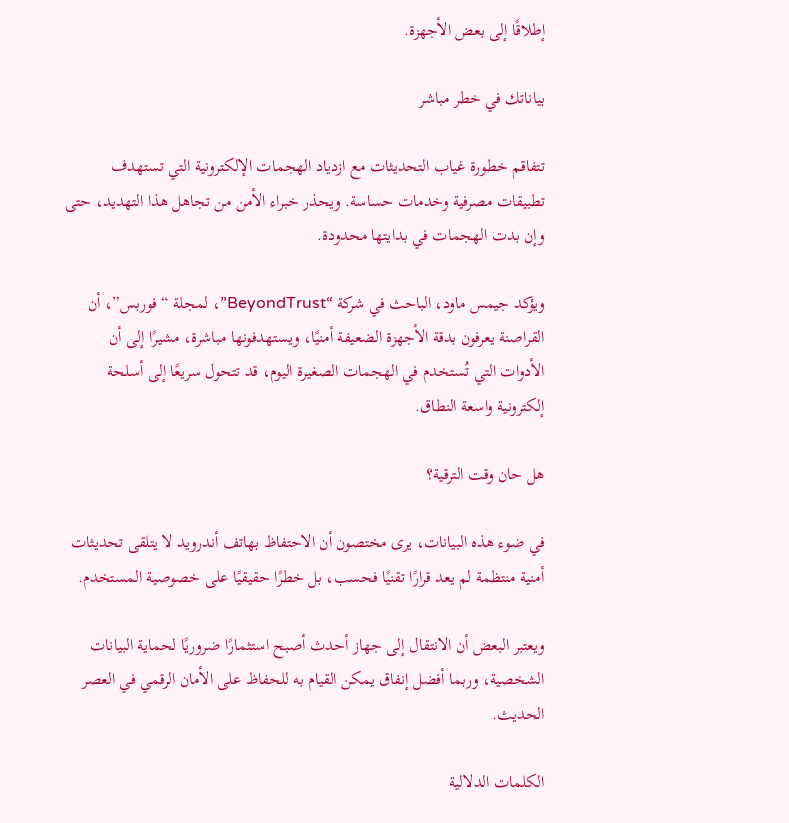إطلاقًا إلى بعض الأجهزة.

بياناتك في خطر مباشر

تتفاقم خطورة غياب التحديثات مع ازدياد الهجمات الإلكترونية التي تستهدف تطبيقات مصرفية وخدمات حساسة. ويحذر خبراء الأمن من تجاهل هذا التهديد، حتى وإن بدت الهجمات في بدايتها محدودة.

ويؤكد جيمس ماود، الباحث في شركة “BeyondTrust”، لمجلة “فوربس”، أن القراصنة يعرفون بدقة الأجهزة الضعيفة أمنيًا، ويستهدفونها مباشرة، مشيرًا إلى أن الأدوات التي تُستخدم في الهجمات الصغيرة اليوم، قد تتحول سريعًا إلى أسلحة إلكترونية واسعة النطاق.

هل حان وقت الترقية؟

في ضوء هذه البيانات، يرى مختصون أن الاحتفاظ بهاتف أندرويد لا يتلقى تحديثات أمنية منتظمة لم يعد قرارًا تقنيًا فحسب، بل خطرًا حقيقيًا على خصوصية المستخدم.

ويعتبر البعض أن الانتقال إلى جهاز أحدث أصبح استثمارًا ضروريًا لحماية البيانات الشخصية، وربما أفضل إنفاق يمكن القيام به للحفاظ على الأمان الرقمي في العصر الحديث.

الكلمات الدلالية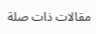مقالات ذات صلة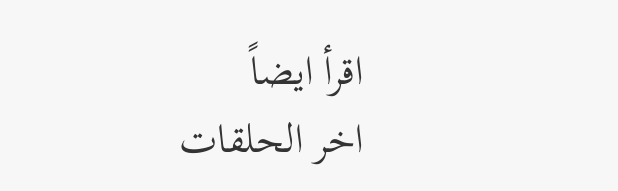اقرأ ايضاً
اخر الحلقات